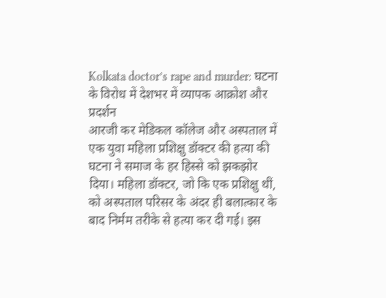Kolkata doctor’s rape and murder: घटना के विरोध में देशभर में व्यापक आक्रोश और प्रदर्शन
आरजी कर मेडिकल कॉलेज और अस्पताल में एक युवा महिला प्रशिक्षु डॉक्टर की हत्या की घटना ने समाज के हर हिस्से को झकझोर दिया। महिला डॉक्टर, जो कि एक प्रशिक्षु थीं, को अस्पताल परिसर के अंदर ही बलात्कार के बाद निर्मम तरीके से हत्या कर दी गई। इस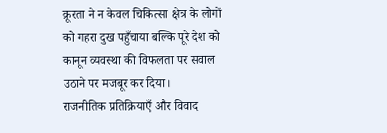क्रूरता ने न केवल चिकित्सा क्षेत्र के लोगों को गहरा दुख पहुँचाया बल्कि पूरे देश को कानून व्यवस्था की विफलता पर सवाल उठाने पर मजबूर कर दिया।
राजनीतिक प्रतिक्रियाएँ और विवाद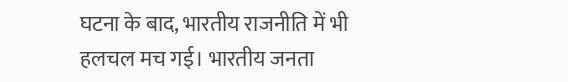घटना के बाद, भारतीय राजनीति में भी हलचल मच गई। भारतीय जनता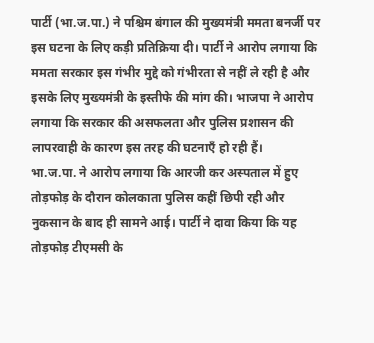पार्टी (भा.ज.पा.) ने पश्चिम बंगाल की मुख्यमंत्री ममता बनर्जी पर इस घटना के लिए कड़ी प्रतिक्रिया दी। पार्टी ने आरोप लगाया कि ममता सरकार इस गंभीर मुद्दे को गंभीरता से नहीं ले रही है और इसके लिए मुख्यमंत्री के इस्तीफे की मांग की। भाजपा ने आरोप लगाया कि सरकार की असफलता और पुलिस प्रशासन की लापरवाही के कारण इस तरह की घटनाएँ हो रही हैं।
भा.ज.पा. ने आरोप लगाया कि आरजी कर अस्पताल में हुए तोड़फोड़ के दौरान कोलकाता पुलिस कहीं छिपी रही और नुकसान के बाद ही सामने आई। पार्टी ने दावा किया कि यह तोड़फोड़ टीएमसी के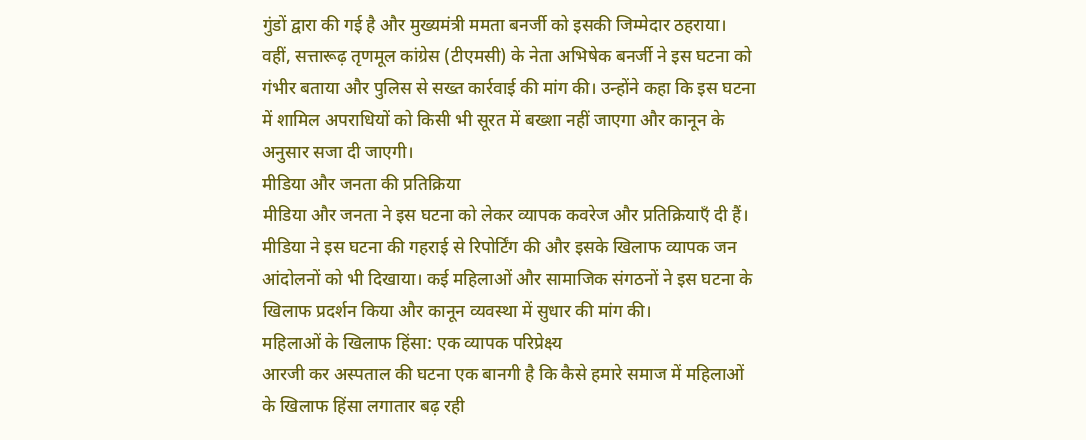गुंडों द्वारा की गई है और मुख्यमंत्री ममता बनर्जी को इसकी जिम्मेदार ठहराया।
वहीं, सत्तारूढ़ तृणमूल कांग्रेस (टीएमसी) के नेता अभिषेक बनर्जी ने इस घटना को गंभीर बताया और पुलिस से सख्त कार्रवाई की मांग की। उन्होंने कहा कि इस घटना में शामिल अपराधियों को किसी भी सूरत में बख्शा नहीं जाएगा और कानून के अनुसार सजा दी जाएगी।
मीडिया और जनता की प्रतिक्रिया
मीडिया और जनता ने इस घटना को लेकर व्यापक कवरेज और प्रतिक्रियाएँ दी हैं। मीडिया ने इस घटना की गहराई से रिपोर्टिंग की और इसके खिलाफ व्यापक जन आंदोलनों को भी दिखाया। कई महिलाओं और सामाजिक संगठनों ने इस घटना के खिलाफ प्रदर्शन किया और कानून व्यवस्था में सुधार की मांग की।
महिलाओं के खिलाफ हिंसा: एक व्यापक परिप्रेक्ष्य
आरजी कर अस्पताल की घटना एक बानगी है कि कैसे हमारे समाज में महिलाओं के खिलाफ हिंसा लगातार बढ़ रही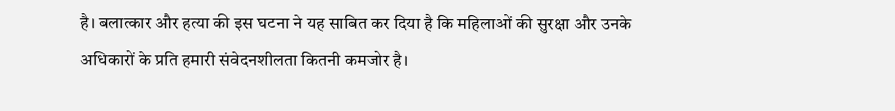है। बलात्कार और हत्या की इस घटना ने यह साबित कर दिया है कि महिलाओं की सुरक्षा और उनके अधिकारों के प्रति हमारी संवेदनशीलता कितनी कमजोर है।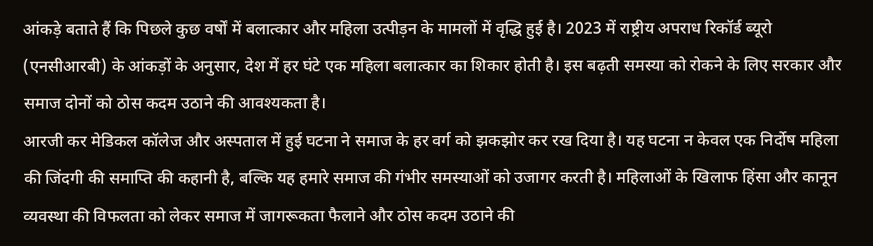आंकड़े बताते हैं कि पिछले कुछ वर्षों में बलात्कार और महिला उत्पीड़न के मामलों में वृद्धि हुई है। 2023 में राष्ट्रीय अपराध रिकॉर्ड ब्यूरो (एनसीआरबी) के आंकड़ों के अनुसार, देश में हर घंटे एक महिला बलात्कार का शिकार होती है। इस बढ़ती समस्या को रोकने के लिए सरकार और समाज दोनों को ठोस कदम उठाने की आवश्यकता है।
आरजी कर मेडिकल कॉलेज और अस्पताल में हुई घटना ने समाज के हर वर्ग को झकझोर कर रख दिया है। यह घटना न केवल एक निर्दोष महिला की जिंदगी की समाप्ति की कहानी है, बल्कि यह हमारे समाज की गंभीर समस्याओं को उजागर करती है। महिलाओं के खिलाफ हिंसा और कानून व्यवस्था की विफलता को लेकर समाज में जागरूकता फैलाने और ठोस कदम उठाने की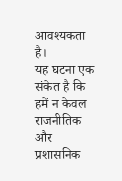आवश्यकता है।
यह घटना एक संकेत है कि हमें न केवल राजनीतिक और प्रशासनिक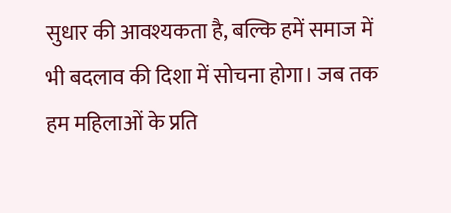सुधार की आवश्यकता है, बल्कि हमें समाज में भी बदलाव की दिशा में सोचना होगा। जब तक हम महिलाओं के प्रति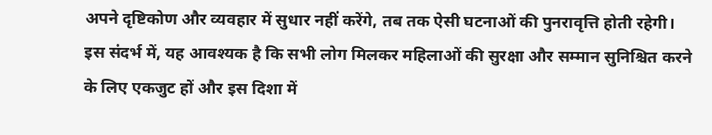अपने दृष्टिकोण और व्यवहार में सुधार नहीं करेंगे, तब तक ऐसी घटनाओं की पुनरावृत्ति होती रहेगी।
इस संदर्भ में, यह आवश्यक है कि सभी लोग मिलकर महिलाओं की सुरक्षा और सम्मान सुनिश्चित करने के लिए एकजुट हों और इस दिशा में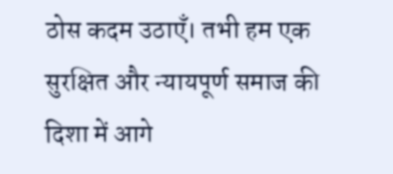ठोस कदम उठाएँ। तभी हम एक सुरक्षित और न्यायपूर्ण समाज की दिशा में आगे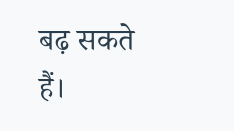बढ़ सकते हैं।